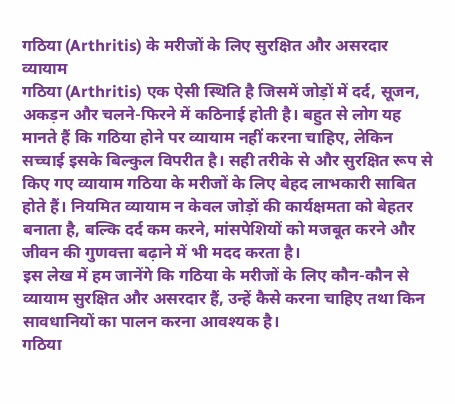गठिया (Arthritis) के मरीजों के लिए सुरक्षित और असरदार व्यायाम
गठिया (Arthritis) एक ऐसी स्थिति है जिसमें जोड़ों में दर्द, सूजन, अकड़न और चलने-फिरने में कठिनाई होती है। बहुत से लोग यह मानते हैं कि गठिया होने पर व्यायाम नहीं करना चाहिए, लेकिन सच्चाई इसके बिल्कुल विपरीत है। सही तरीके से और सुरक्षित रूप से किए गए व्यायाम गठिया के मरीजों के लिए बेहद लाभकारी साबित होते हैं। नियमित व्यायाम न केवल जोड़ों की कार्यक्षमता को बेहतर बनाता है, बल्कि दर्द कम करने, मांसपेशियों को मजबूत करने और जीवन की गुणवत्ता बढ़ाने में भी मदद करता है।
इस लेख में हम जानेंगे कि गठिया के मरीजों के लिए कौन-कौन से व्यायाम सुरक्षित और असरदार हैं, उन्हें कैसे करना चाहिए तथा किन सावधानियों का पालन करना आवश्यक है।
गठिया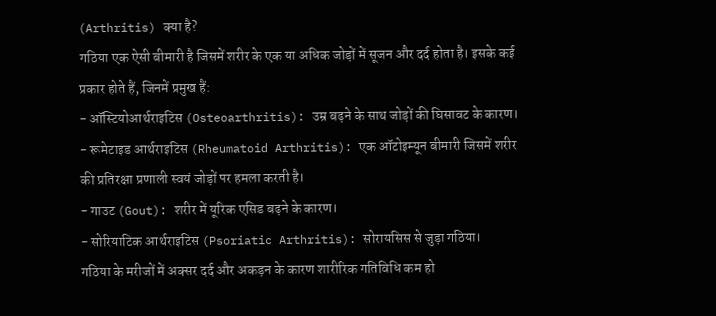(Arthritis) क्या है?
गठिया एक ऐसी बीमारी है जिसमें शरीर के एक या अधिक जोड़ों में सूजन और दर्द होता है। इसके कई प्रकार होते हैं, जिनमें प्रमुख हैं:
- ऑस्टियोआर्थराइटिस (Osteoarthritis): उम्र बढ़ने के साथ जोड़ों की घिसावट के कारण।
- रूमेटाइड आर्थराइटिस (Rheumatoid Arthritis): एक ऑटोइम्यून बीमारी जिसमें शरीर की प्रतिरक्षा प्रणाली स्वयं जोड़ों पर हमला करती है।
- गाउट (Gout): शरीर में यूरिक एसिड बढ़ने के कारण।
- सोरियाटिक आर्थराइटिस (Psoriatic Arthritis): सोरायसिस से जुड़ा गठिया।
गठिया के मरीजों में अक्सर दर्द और अकड़न के कारण शारीरिक गतिविधि कम हो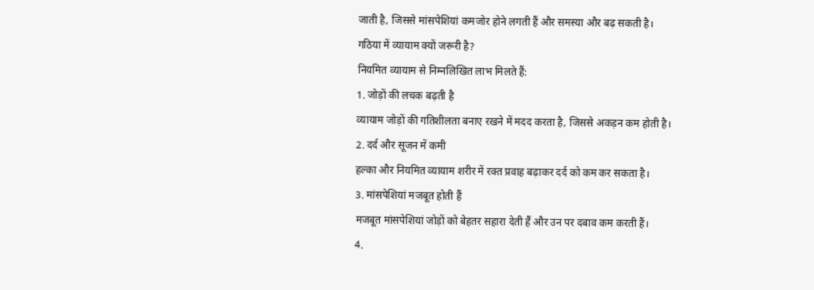जाती है, जिससे मांसपेशियां कमजोर होने लगती हैं और समस्या और बढ़ सकती है।
गठिया में व्यायाम क्यों जरूरी है?
नियमित व्यायाम से निम्नलिखित लाभ मिलते हैं:
1. जोड़ों की लचक बढ़ती है
व्यायाम जोड़ों की गतिशीलता बनाए रखने में मदद करता है, जिससे अकड़न कम होती है।
2. दर्द और सूजन में कमी
हल्का और नियमित व्यायाम शरीर में रक्त प्रवाह बढ़ाकर दर्द को कम कर सकता है।
3. मांसपेशियां मजबूत होती हैं
मजबूत मांसपेशियां जोड़ों को बेहतर सहारा देती हैं और उन पर दबाव कम करती हैं।
4.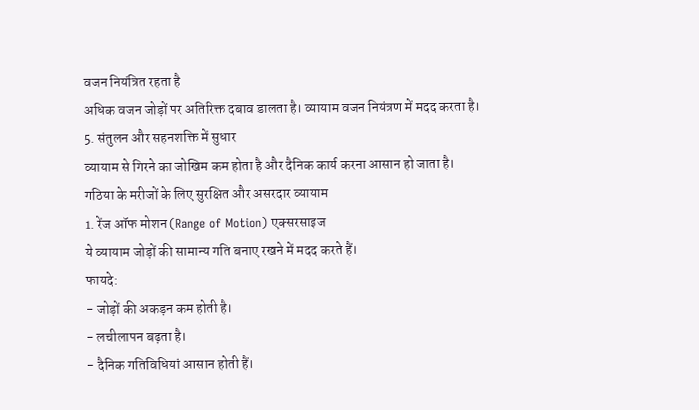वजन नियंत्रित रहता है
अधिक वजन जोड़ों पर अतिरिक्त दबाव डालता है। व्यायाम वजन नियंत्रण में मदद करता है।
5. संतुलन और सहनशक्ति में सुधार
व्यायाम से गिरने का जोखिम कम होता है और दैनिक कार्य करना आसान हो जाता है।
गठिया के मरीजों के लिए सुरक्षित और असरदार व्यायाम
1. रेंज ऑफ मोशन (Range of Motion) एक्सरसाइज
ये व्यायाम जोड़ों की सामान्य गति बनाए रखने में मदद करते हैं।
फायदे:
- जोड़ों की अकड़न कम होती है।
- लचीलापन बढ़ता है।
- दैनिक गतिविधियां आसान होती हैं।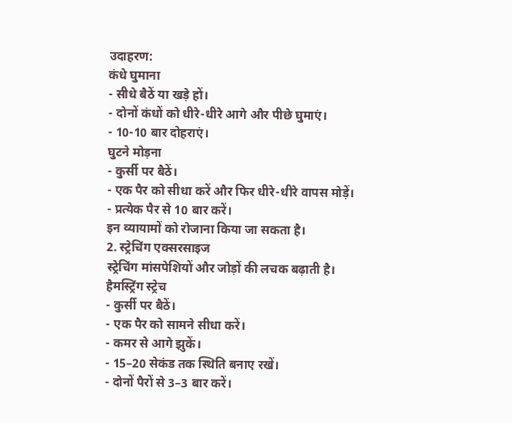उदाहरण:
कंधे घुमाना
- सीधे बैठें या खड़े हों।
- दोनों कंधों को धीरे-धीरे आगे और पीछे घुमाएं।
- 10-10 बार दोहराएं।
घुटने मोड़ना
- कुर्सी पर बैठें।
- एक पैर को सीधा करें और फिर धीरे-धीरे वापस मोड़ें।
- प्रत्येक पैर से 10 बार करें।
इन व्यायामों को रोजाना किया जा सकता है।
2. स्ट्रेचिंग एक्सरसाइज
स्ट्रेचिंग मांसपेशियों और जोड़ों की लचक बढ़ाती है।
हैमस्ट्रिंग स्ट्रेच
- कुर्सी पर बैठें।
- एक पैर को सामने सीधा करें।
- कमर से आगे झुकें।
- 15–20 सेकंड तक स्थिति बनाए रखें।
- दोनों पैरों से 3–3 बार करें।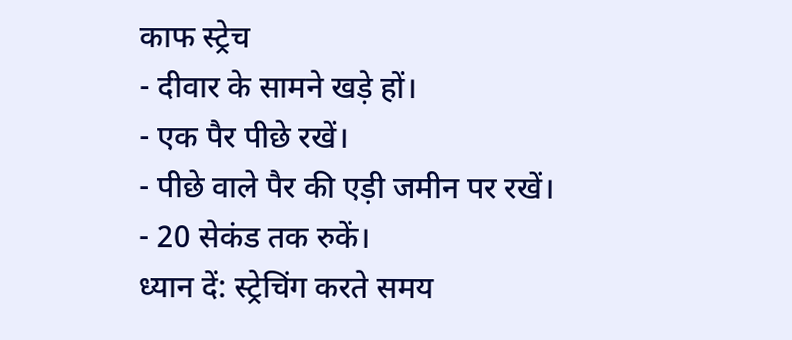काफ स्ट्रेच
- दीवार के सामने खड़े हों।
- एक पैर पीछे रखें।
- पीछे वाले पैर की एड़ी जमीन पर रखें।
- 20 सेकंड तक रुकें।
ध्यान दें: स्ट्रेचिंग करते समय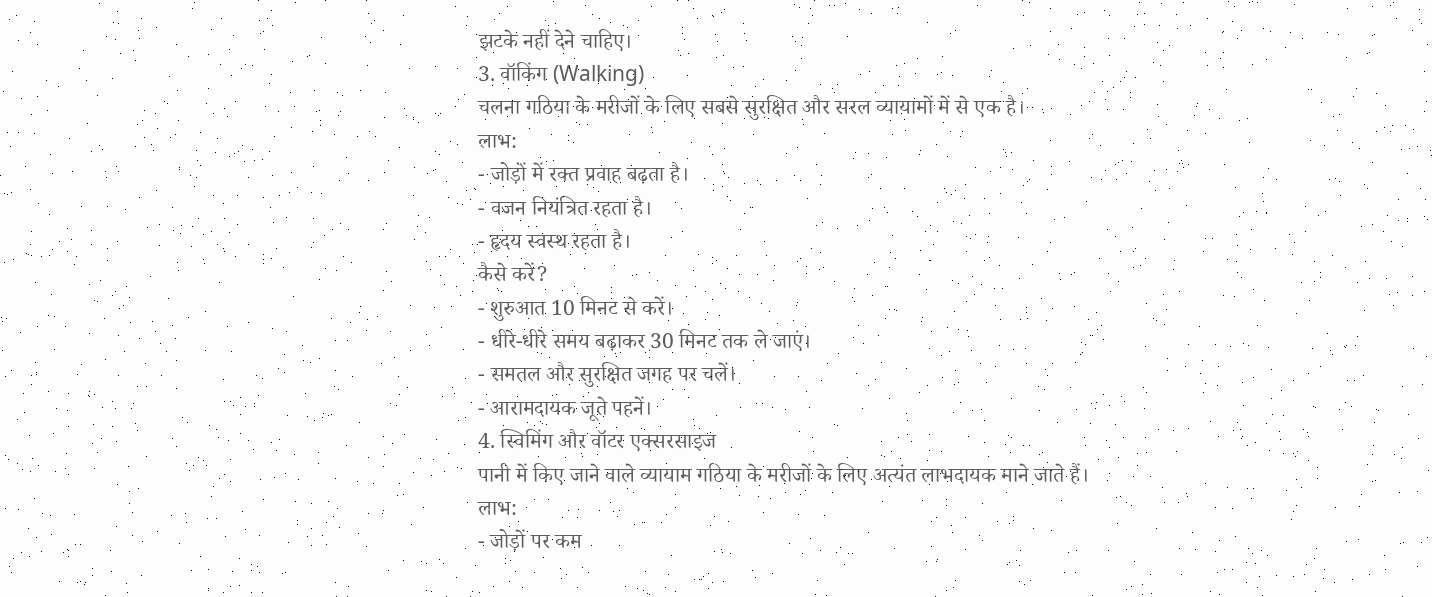झटके नहीं देने चाहिए।
3. वॉकिंग (Walking)
चलना गठिया के मरीजों के लिए सबसे सुरक्षित और सरल व्यायामों में से एक है।
लाभ:
- जोड़ों में रक्त प्रवाह बढ़ता है।
- वजन नियंत्रित रहता है।
- हृदय स्वस्थ रहता है।
कैसे करें?
- शुरुआत 10 मिनट से करें।
- धीरे-धीरे समय बढ़ाकर 30 मिनट तक ले जाएं।
- समतल और सुरक्षित जगह पर चलें।
- आरामदायक जूते पहनें।
4. स्विमिंग और वॉटर एक्सरसाइज
पानी में किए जाने वाले व्यायाम गठिया के मरीजों के लिए अत्यंत लाभदायक माने जाते हैं।
लाभ:
- जोड़ों पर कम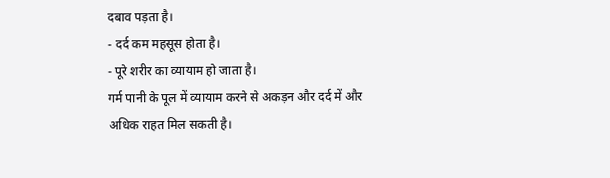दबाव पड़ता है।
- दर्द कम महसूस होता है।
- पूरे शरीर का व्यायाम हो जाता है।
गर्म पानी के पूल में व्यायाम करने से अकड़न और दर्द में और अधिक राहत मिल सकती है।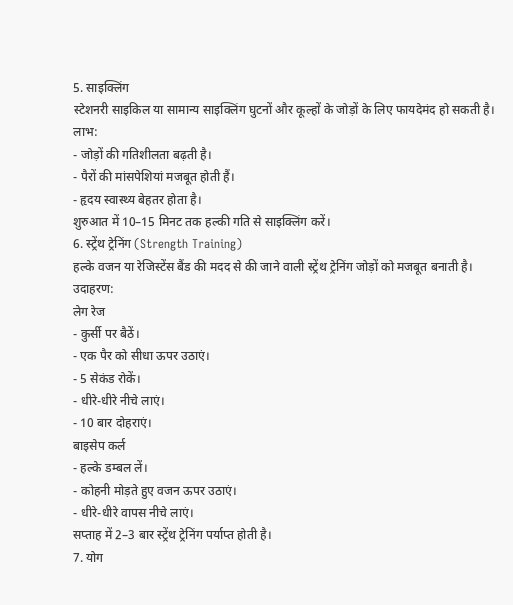5. साइक्लिंग
स्टेशनरी साइकिल या सामान्य साइक्लिंग घुटनों और कूल्हों के जोड़ों के लिए फायदेमंद हो सकती है।
लाभ:
- जोड़ों की गतिशीलता बढ़ती है।
- पैरों की मांसपेशियां मजबूत होती हैं।
- हृदय स्वास्थ्य बेहतर होता है।
शुरुआत में 10–15 मिनट तक हल्की गति से साइक्लिंग करें।
6. स्ट्रेंथ ट्रेनिंग (Strength Training)
हल्के वजन या रेजिस्टेंस बैंड की मदद से की जाने वाली स्ट्रेंथ ट्रेनिंग जोड़ों को मजबूत बनाती है।
उदाहरण:
लेग रेज
- कुर्सी पर बैठें।
- एक पैर को सीधा ऊपर उठाएं।
- 5 सेकंड रोकें।
- धीरे-धीरे नीचे लाएं।
- 10 बार दोहराएं।
बाइसेप कर्ल
- हल्के डम्बल लें।
- कोहनी मोड़ते हुए वजन ऊपर उठाएं।
- धीरे-धीरे वापस नीचे लाएं।
सप्ताह में 2–3 बार स्ट्रेंथ ट्रेनिंग पर्याप्त होती है।
7. योग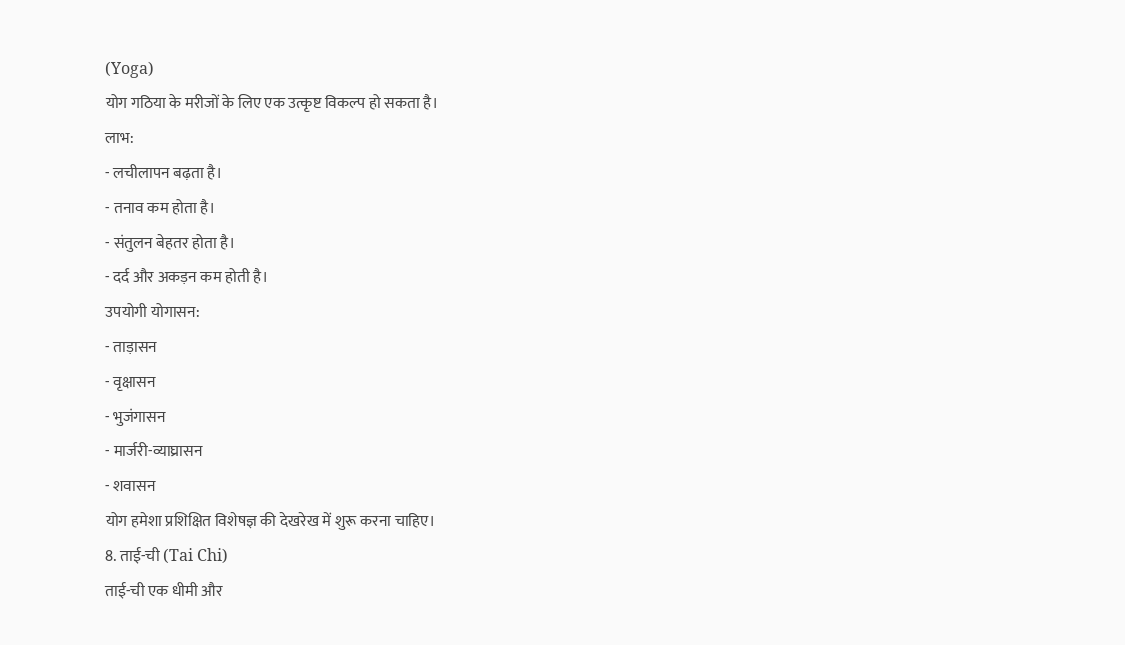(Yoga)
योग गठिया के मरीजों के लिए एक उत्कृष्ट विकल्प हो सकता है।
लाभ:
- लचीलापन बढ़ता है।
- तनाव कम होता है।
- संतुलन बेहतर होता है।
- दर्द और अकड़न कम होती है।
उपयोगी योगासन:
- ताड़ासन
- वृक्षासन
- भुजंगासन
- मार्जरी-व्याघ्रासन
- शवासन
योग हमेशा प्रशिक्षित विशेषज्ञ की देखरेख में शुरू करना चाहिए।
8. ताई-ची (Tai Chi)
ताई-ची एक धीमी और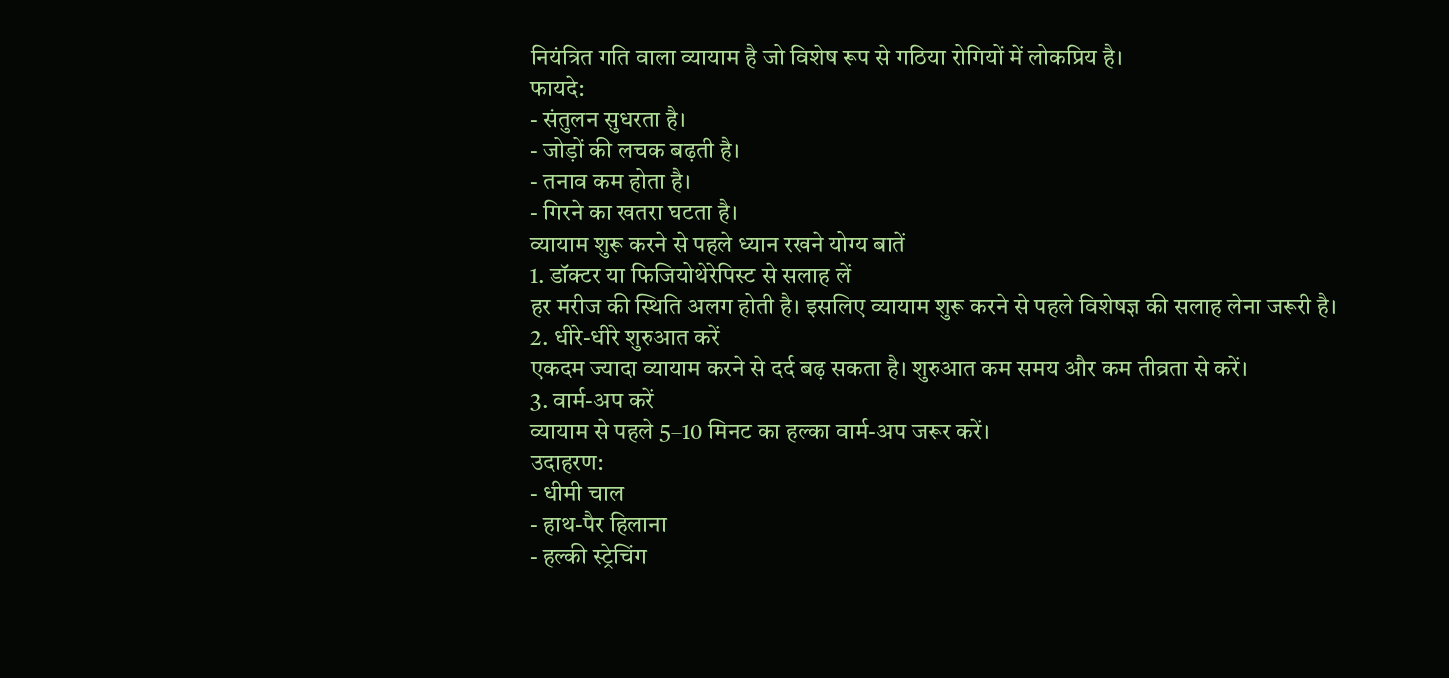नियंत्रित गति वाला व्यायाम है जो विशेष रूप से गठिया रोगियों में लोकप्रिय है।
फायदे:
- संतुलन सुधरता है।
- जोड़ों की लचक बढ़ती है।
- तनाव कम होता है।
- गिरने का खतरा घटता है।
व्यायाम शुरू करने से पहले ध्यान रखने योग्य बातें
1. डॉक्टर या फिजियोथेरेपिस्ट से सलाह लें
हर मरीज की स्थिति अलग होती है। इसलिए व्यायाम शुरू करने से पहले विशेषज्ञ की सलाह लेना जरूरी है।
2. धीरे-धीरे शुरुआत करें
एकदम ज्यादा व्यायाम करने से दर्द बढ़ सकता है। शुरुआत कम समय और कम तीव्रता से करें।
3. वार्म-अप करें
व्यायाम से पहले 5–10 मिनट का हल्का वार्म-अप जरूर करें।
उदाहरण:
- धीमी चाल
- हाथ-पैर हिलाना
- हल्की स्ट्रेचिंग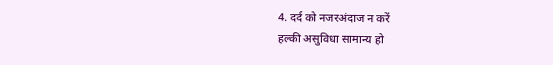4. दर्द को नजरअंदाज न करें
हल्की असुविधा सामान्य हो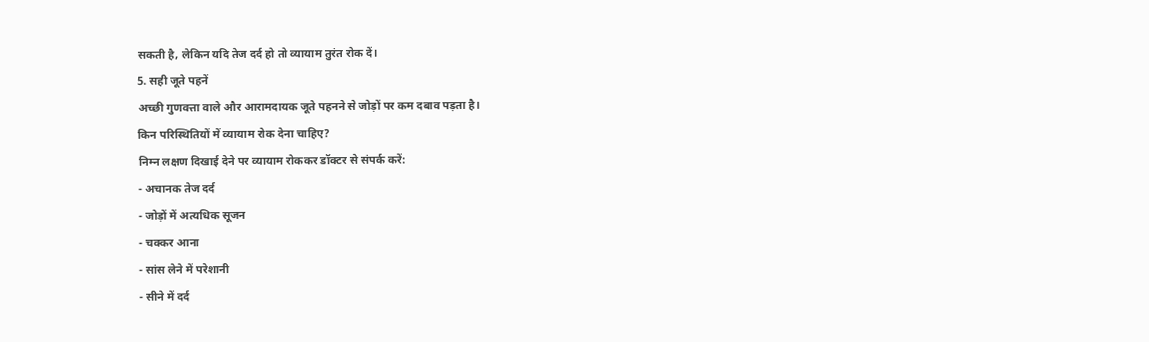सकती है, लेकिन यदि तेज दर्द हो तो व्यायाम तुरंत रोक दें।
5. सही जूते पहनें
अच्छी गुणवत्ता वाले और आरामदायक जूते पहनने से जोड़ों पर कम दबाव पड़ता है।
किन परिस्थितियों में व्यायाम रोक देना चाहिए?
निम्न लक्षण दिखाई देने पर व्यायाम रोककर डॉक्टर से संपर्क करें:
- अचानक तेज दर्द
- जोड़ों में अत्यधिक सूजन
- चक्कर आना
- सांस लेने में परेशानी
- सीने में दर्द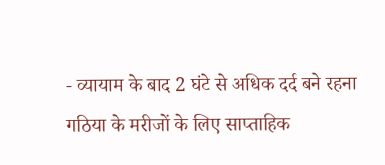- व्यायाम के बाद 2 घंटे से अधिक दर्द बने रहना
गठिया के मरीजों के लिए साप्ताहिक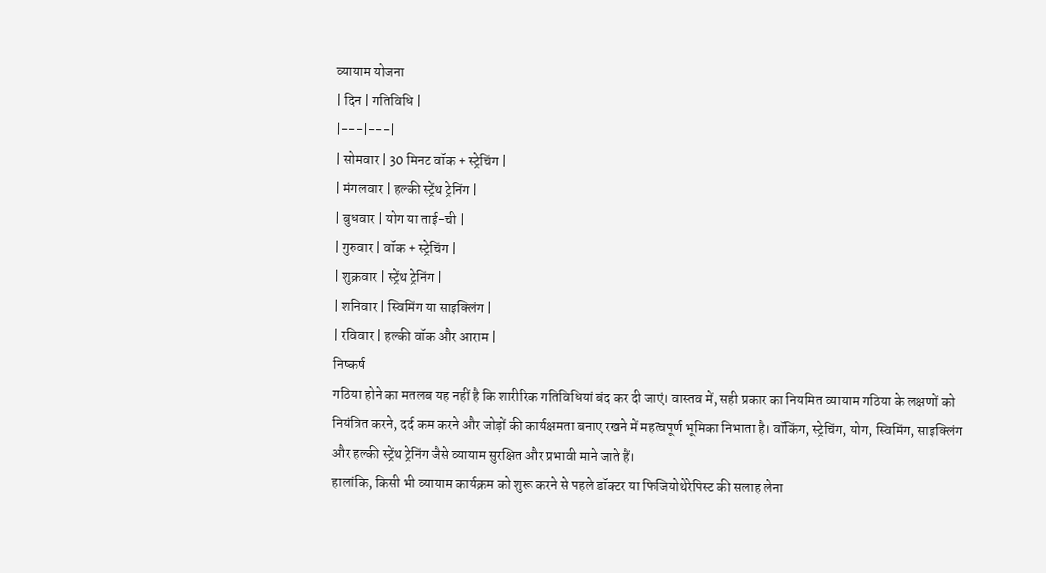व्यायाम योजना
| दिन | गतिविधि |
|---|---|
| सोमवार | 30 मिनट वॉक + स्ट्रेचिंग |
| मंगलवार | हल्की स्ट्रेंथ ट्रेनिंग |
| बुधवार | योग या ताई-ची |
| गुरुवार | वॉक + स्ट्रेचिंग |
| शुक्रवार | स्ट्रेंथ ट्रेनिंग |
| शनिवार | स्विमिंग या साइक्लिंग |
| रविवार | हल्की वॉक और आराम |
निष्कर्ष
गठिया होने का मतलब यह नहीं है कि शारीरिक गतिविधियां बंद कर दी जाएं। वास्तव में, सही प्रकार का नियमित व्यायाम गठिया के लक्षणों को नियंत्रित करने, दर्द कम करने और जोड़ों की कार्यक्षमता बनाए रखने में महत्वपूर्ण भूमिका निभाता है। वॉकिंग, स्ट्रेचिंग, योग, स्विमिंग, साइक्लिंग और हल्की स्ट्रेंथ ट्रेनिंग जैसे व्यायाम सुरक्षित और प्रभावी माने जाते हैं।
हालांकि, किसी भी व्यायाम कार्यक्रम को शुरू करने से पहले डॉक्टर या फिजियोथेरेपिस्ट की सलाह लेना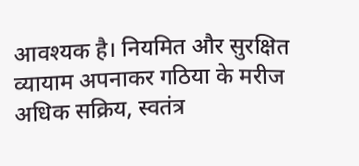आवश्यक है। नियमित और सुरक्षित व्यायाम अपनाकर गठिया के मरीज अधिक सक्रिय, स्वतंत्र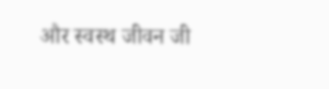और स्वस्थ जीवन जी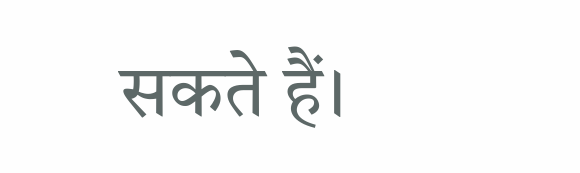सकते हैं।